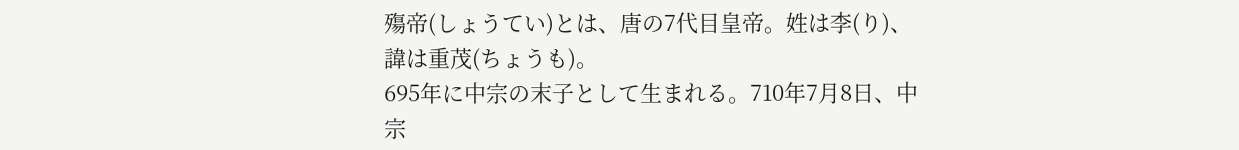殤帝(しょうてい)とは、唐の7代目皇帝。姓は李(り)、諱は重茂(ちょうも)。
695年に中宗の末子として生まれる。710年7月8日、中宗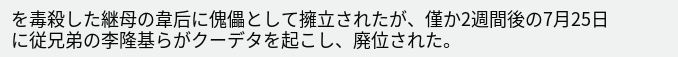を毒殺した継母の韋后に傀儡として擁立されたが、僅か2週間後の7月25日に従兄弟の李隆基らがクーデタを起こし、廃位された。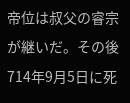帝位は叔父の睿宗が継いだ。その後714年9月5日に死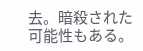去。暗殺された可能性もある。